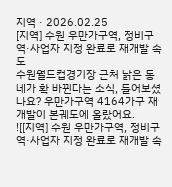지역 · 2026.02.25
[지역] 수원 우만가구역, 정비구역·사업자 지정 완료로 재개발 속도
수원월드컵경기장 근처 낡은 동네가 확 바뀐다는 소식, 들어보셨나요? 우만가구역 4164가구 재개발이 본궤도에 올랐어요.
![[지역] 수원 우만가구역, 정비구역·사업자 지정 완료로 재개발 속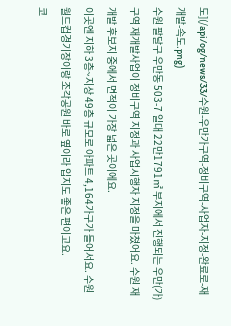도](/api/og/news/33/수원-우만가구역-정비구역-사업자-지정-완료로-재개발-속도.png)
수원 팔달구 우만동 503-7 일대 22만1791㎡ 부지에서 진행되는 우만(가)구역 재개발사업이 정비구역 지정과 사업시행자 지정을 마쳤어요. 수원 재개발 후보지 중에서 면적이 가장 넓은 곳이에요.
이곳엔 지하 3층~지상 49층 규모로 아파트 4,164가구가 들어서요. 수원월드컵경기장이랑 조각공원 바로 옆이라 입지도 좋은 편이고요.
코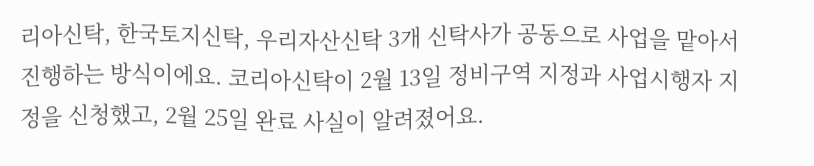리아신탁, 한국토지신탁, 우리자산신탁 3개 신탁사가 공동으로 사업을 맡아서 진행하는 방식이에요. 코리아신탁이 2월 13일 정비구역 지정과 사업시행자 지정을 신청했고, 2월 25일 완료 사실이 알려졌어요.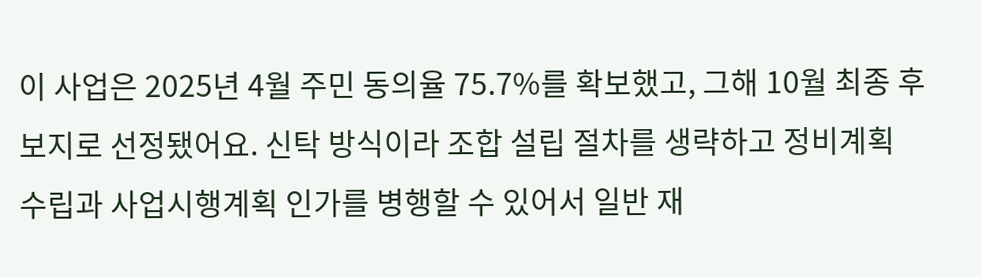이 사업은 2025년 4월 주민 동의율 75.7%를 확보했고, 그해 10월 최종 후보지로 선정됐어요. 신탁 방식이라 조합 설립 절차를 생략하고 정비계획 수립과 사업시행계획 인가를 병행할 수 있어서 일반 재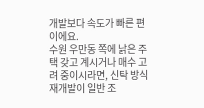개발보다 속도가 빠른 편이에요.
수원 우만동 쪽에 낡은 주택 갖고 계시거나 매수 고려 중이시라면, 신탁 방식 재개발이 일반 조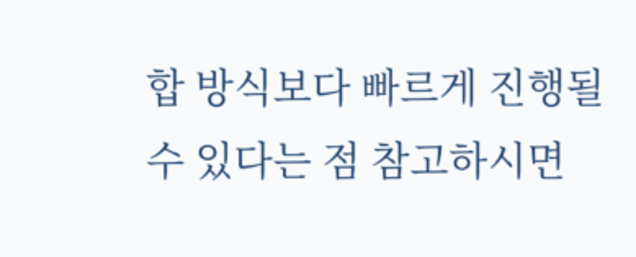합 방식보다 빠르게 진행될 수 있다는 점 참고하시면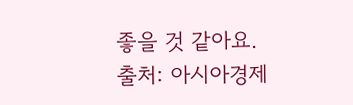좋을 것 같아요.
출처: 아시아경제